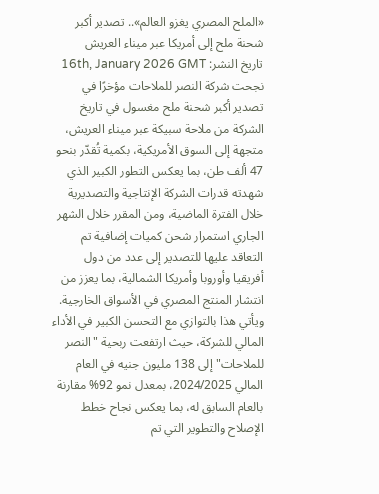«الملح المصري يغزو العالم».. تصدير أكبر شحنة ملح إلى أمريكا عبر ميناء العريش
تاريخ النشر: 16th, January 2026 GMT
نجحت شركة النصر للملاحات مؤخرًا في تصدير أكبر شحنة ملح مغسول في تاريخ الشركة من ملاحة سبيكة عبر ميناء العريش، متجهة إلى السوق الأمريكية، بكمية تُقدّر بنحو 47 ألف طن، بما يعكس التطور الكبير الذي شهدته قدرات الشركة الإنتاجية والتصديرية خلال الفترة الماضية، ومن المقرر خلال الشهر الجاري استمرار شحن كميات إضافية تم التعاقد عليها للتصدير إلى عدد من دول أفريقيا وأوروبا وأمريكا الشمالية، بما يعزز من انتشار المنتج المصري في الأسواق الخارجية.
ويأتي هذا بالتوازي مع التحسن الكبير في الأداء المالي للشركة، حيث ارتفعت ربحية "النصر للملاحات" إلى 138 مليون جنيه في العام المالي 2024/2025، بمعدل نمو 92% مقارنة بالعام السابق له، بما يعكس نجاح خطط الإصلاح والتطوير التي تم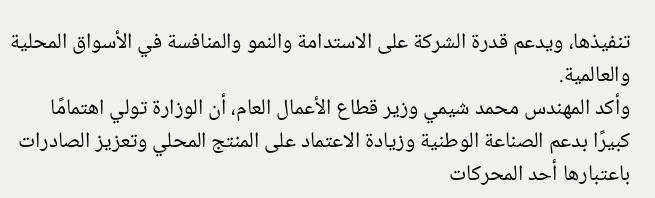تنفيذها، ويدعم قدرة الشركة على الاستدامة والنمو والمنافسة في الأسواق المحلية والعالمية.
وأكد المهندس محمد شيمي وزير قطاع الأعمال العام، أن الوزارة تولي اهتمامًا كبيرًا بدعم الصناعة الوطنية وزيادة الاعتماد على المنتج المحلي وتعزيز الصادرات باعتبارها أحد المحركات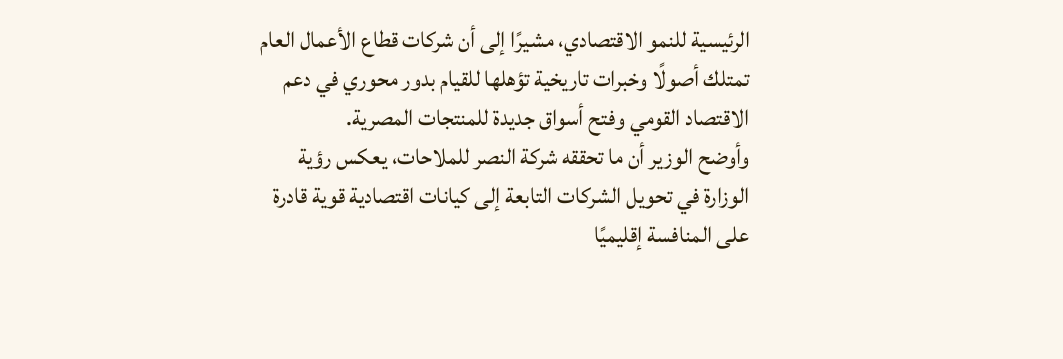الرئيسية للنمو الاقتصادي، مشيرًا إلى أن شركات قطاع الأعمال العام تمتلك أصولًا وخبرات تاريخية تؤهلها للقيام بدور محوري في دعم الاقتصاد القومي وفتح أسواق جديدة للمنتجات المصرية.
وأوضح الوزير أن ما تحققه شركة النصر للملاحات، يعكس رؤية الوزارة في تحويل الشركات التابعة إلى كيانات اقتصادية قوية قادرة على المنافسة إقليميًا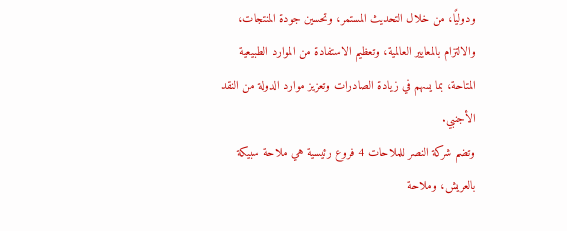ودوليًا، من خلال التحديث المستمر، وتحسين جودة المنتجات، والالتزام بالمعايير العالمية، وتعظيم الاستفادة من الموارد الطبيعية المتاحة، بما يسهم في زيادة الصادرات وتعزيز موارد الدولة من النقد الأجنبي.
وتضم شركة النصر للملاحات 4 فروع رئيسية هي ملاحة سبيكة بالعريش، وملاحة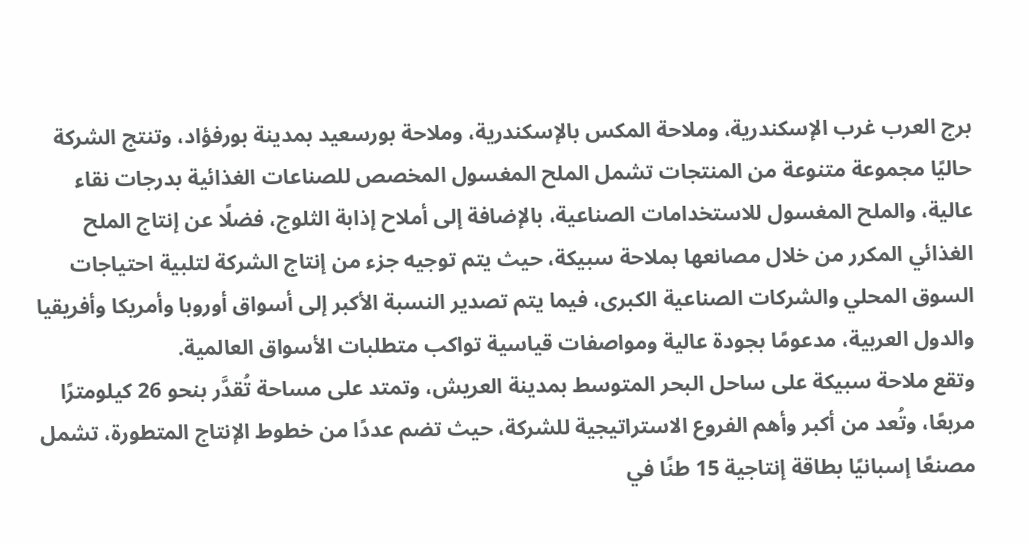برج العرب غرب الإسكندرية، وملاحة المكس بالإسكندرية، وملاحة بورسعيد بمدينة بورفؤاد، وتنتج الشركة حاليًا مجموعة متنوعة من المنتجات تشمل الملح المغسول المخصص للصناعات الغذائية بدرجات نقاء عالية، والملح المغسول للاستخدامات الصناعية، بالإضافة إلى أملاح إذابة الثلوج، فضلًا عن إنتاج الملح الغذائي المكرر من خلال مصانعها بملاحة سبيكة، حيث يتم توجيه جزء من إنتاج الشركة لتلبية احتياجات السوق المحلي والشركات الصناعية الكبرى، فيما يتم تصدير النسبة الأكبر إلى أسواق أوروبا وأمريكا وأفريقيا والدول العربية، مدعومًا بجودة عالية ومواصفات قياسية تواكب متطلبات الأسواق العالمية.
وتقع ملاحة سبيكة على ساحل البحر المتوسط بمدينة العريش، وتمتد على مساحة تُقدَّر بنحو 26 كيلومترًا مربعًا، وتُعد من أكبر وأهم الفروع الاستراتيجية للشركة، حيث تضم عددًا من خطوط الإنتاج المتطورة، تشمل مصنعًا إسبانيًا بطاقة إنتاجية 15 طنًا في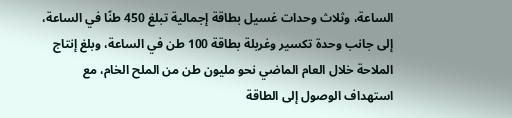الساعة، وثلاث وحدات غسيل بطاقة إجمالية تبلغ 450 طنًا في الساعة، إلى جانب وحدة تكسير وغربلة بطاقة 100 طن في الساعة، وبلغ إنتاج الملاحة خلال العام الماضي نحو مليون طن من الملح الخام، مع استهداف الوصول إلى الطاقة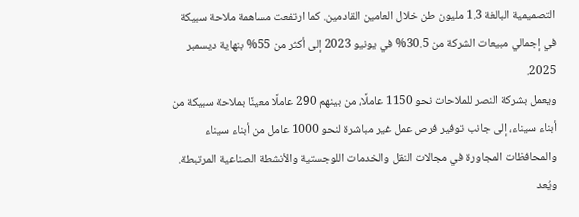التصميمية البالغة 1.3 مليون طن خلال العامين القادمين. كما ارتفعت مساهمة ملاحة سبيكة في إجمالي مبيعات الشركة من 30.5% في يونيو 2023 إلى أكثر من 55% بنهاية ديسمبر 2025.
ويعمل بشركة النصر للملاحات نحو 1150 عاملًا، من بينهم 290 عاملًا معينًا بملاحة سبيكة من أبناء سيناء، إلى جانب توفير فرص عمل غير مباشرة لنحو 1000 عامل من أبناء سيناء والمحافظات المجاورة في مجالات النقل والخدمات اللوجستية والأنشطة الصناعية المرتبطة.
ويُعد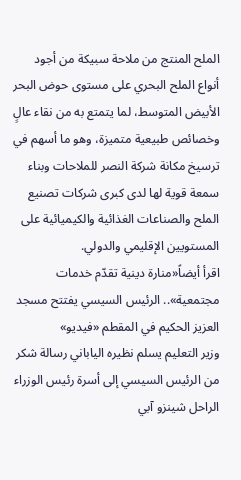الملح المنتج من ملاحة سبيكة من أجود أنواع الملح البحري على مستوى حوض البحر الأبيض المتوسط، لما يتمتع به من نقاء عالٍ وخصائص طبيعية متميزة، وهو ما أسهم في ترسيخ مكانة شركة النصر للملاحات وبناء سمعة قوية لها لدى كبرى شركات تصنيع الملح والصناعات الغذائية والكيميائية على المستويين الإقليمي والدولي.
اقرأ أيضاً«منارة دينية تقدّم خدمات مجتمعية».. الرئيس السيسي يفتتح مسجد العزيز الحكيم في المقطم «فيديو»
وزير التعليم يسلم نظيره الياباني رسالة شكر من الرئيس السيسي إلى أسرة رئيس الوزراء الراحل شينزو آبي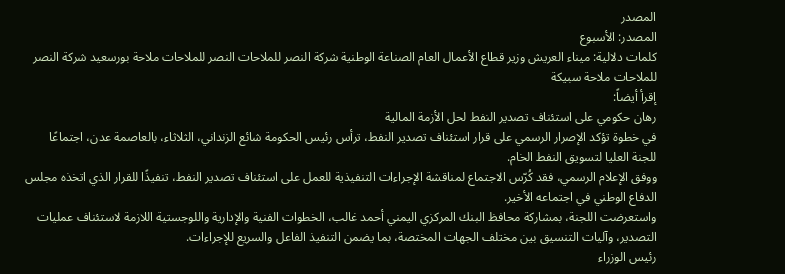المصدر
المصدر: الأسبوع
كلمات دلالية: ميناء العريش وزير قطاع الأعمال العام الصناعة الوطنية شركة النصر للملاحات النصر للملاحات ملاحة بورسعيد شرکة النصر للملاحات ملاحة سبیکة
إقرأ أيضاً:
رهان حكومي على استئناف تصدير النفط لحل الأزمة المالية
في خطوة تؤكد الإصرار الرسمي على قرار استئناف تصدير النفط، ترأس رئيس الحكومة شائع الزنداني، الثلاثاء، بالعاصمة عدن، اجتماعًا للجنة العليا لتسويق النفط الخام.
ووفق الإعلام الرسمي، فقد كُرّس الاجتماع لمناقشة الإجراءات التنفيذية للعمل على استئناف تصدير النفط، تنفيذًا للقرار الذي اتخذه مجلس الدفاع الوطني في اجتماعه الأخير.
واستعرضت اللجنة، بمشاركة محافظ البنك المركزي اليمني أحمد غالب، الخطوات الفنية والإدارية واللوجستية اللازمة لاستئناف عمليات التصدير، وآليات التنسيق بين مختلف الجهات المختصة، بما يضمن التنفيذ الفاعل والسريع للإجراءات.
رئيس الوزراء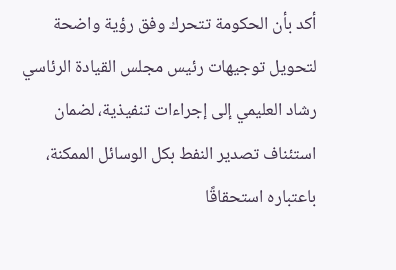أكد بأن الحكومة تتحرك وفق رؤية واضحة لتحويل توجيهات رئيس مجلس القيادة الرئاسي رشاد العليمي إلى إجراءات تنفيذية، لضمان استئناف تصدير النفط بكل الوسائل الممكنة، باعتباره استحقاقًا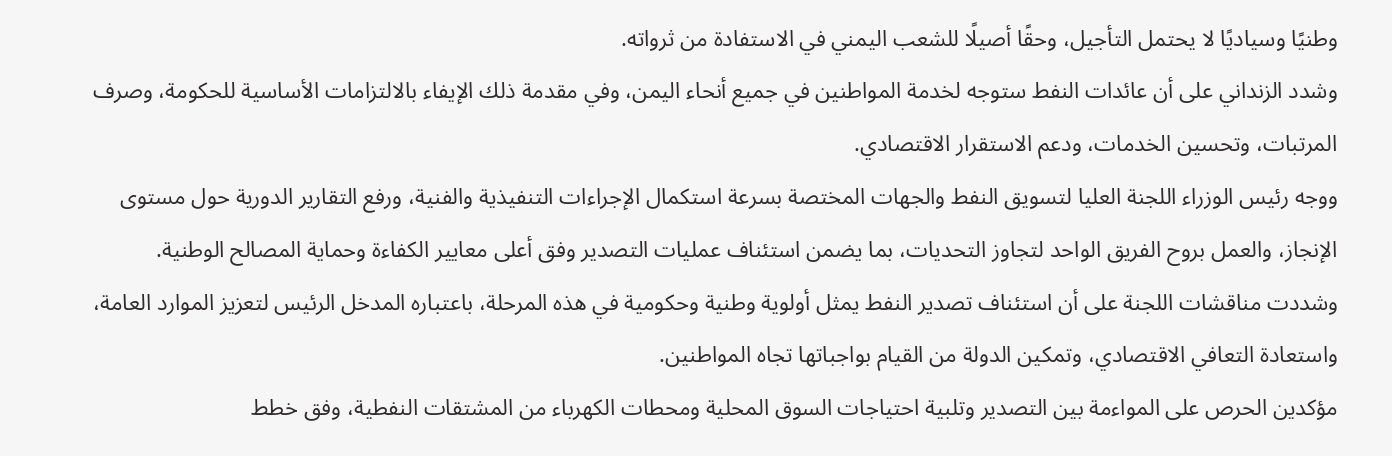وطنيًا وسياديًا لا يحتمل التأجيل، وحقًا أصيلًا للشعب اليمني في الاستفادة من ثرواته.
وشدد الزنداني على أن عائدات النفط ستوجه لخدمة المواطنين في جميع أنحاء اليمن، وفي مقدمة ذلك الإيفاء بالالتزامات الأساسية للحكومة، وصرف المرتبات، وتحسين الخدمات، ودعم الاستقرار الاقتصادي.
ووجه رئيس الوزراء اللجنة العليا لتسويق النفط والجهات المختصة بسرعة استكمال الإجراءات التنفيذية والفنية، ورفع التقارير الدورية حول مستوى الإنجاز، والعمل بروح الفريق الواحد لتجاوز التحديات، بما يضمن استئناف عمليات التصدير وفق أعلى معايير الكفاءة وحماية المصالح الوطنية.
وشددت مناقشات اللجنة على أن استئناف تصدير النفط يمثل أولوية وطنية وحكومية في هذه المرحلة، باعتباره المدخل الرئيس لتعزيز الموارد العامة، واستعادة التعافي الاقتصادي، وتمكين الدولة من القيام بواجباتها تجاه المواطنين.
مؤكدين الحرص على المواءمة بين التصدير وتلبية احتياجات السوق المحلية ومحطات الكهرباء من المشتقات النفطية، وفق خطط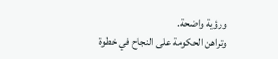ورؤية واضحة.
وتراهن الحكومة على النجاح في خطوة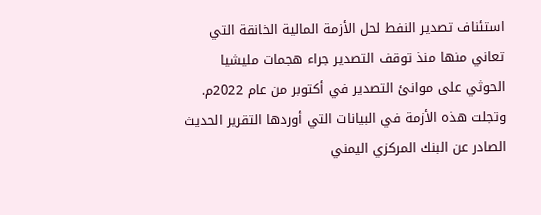استئناف تصدير النفط لحل الأزمة المالية الخانقة التي تعاني منها منذ توقف التصدير جراء هجمات مليشيا الحوثي على موانئ التصدير في أكتوبر من عام 2022م.
وتجلت هذه الأزمة في البيانات التي أوردها التقرير الحديث الصادر عن البنك المركزي اليمني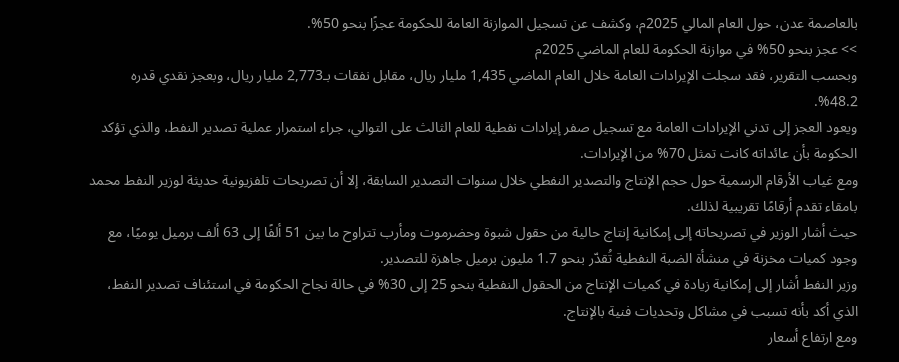بالعاصمة عدن، حول العام المالي 2025م، وكشف عن تسجيل الموازنة العامة للحكومة عجزًا بنحو 50%.
>> عجز بنحو 50% في موازنة الحكومة للعام الماضي 2025م
وبحسب التقرير، فقد سجلت الإيرادات العامة خلال العام الماضي 1,435 مليار ريال، مقابل نفقات بـ2,773 مليار ريال، وبعجز نقدي قدره 48.2%.
ويعود العجز إلى تدني الإيرادات العامة مع تسجيل صفر إيرادات نفطية للعام الثالث على التوالي، جراء استمرار عملية تصدير النفط، والذي تؤكد الحكومة بأن عائداته كانت تمثل 70% من الإيرادات.
ومع غياب الأرقام الرسمية حول حجم الإنتاج والتصدير النفطي خلال سنوات التصدير السابقة، إلا أن تصريحات تلفزيونية حديثة لوزير النفط محمد بامقاء تقدم أرقامًا تقريبية لذلك.
حيث أشار الوزير في تصريحاته إلى إمكانية إنتاج حالية من حقول شبوة وحضرموت ومأرب تتراوح ما بين 51 ألفًا إلى 63 ألف برميل يوميًا، مع وجود كميات مخزنة في منشأة الضبة النفطية تُقدّر بنحو 1.7 مليون برميل جاهزة للتصدير.
وزير النفط أشار إلى إمكانية زيادة في كميات الإنتاج من الحقول النفطية بنحو 25 إلى 30% في حالة نجاح الحكومة في استئناف تصدير النفط، الذي أكد بأنه تسبب في مشاكل وتحديات فنية بالإنتاج.
ومع ارتفاع أسعار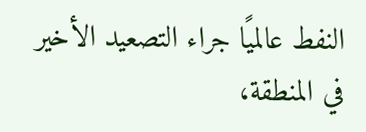النفط عالميًا جراء التصعيد الأخير في المنطقة،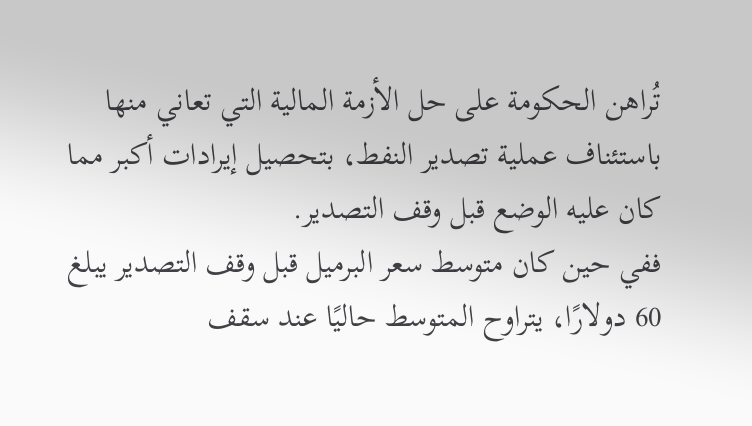تُراهن الحكومة على حل الأزمة المالية التي تعاني منها باستئناف عملية تصدير النفط، بتحصيل إيرادات أكبر مما كان عليه الوضع قبل وقف التصدير.
ففي حين كان متوسط سعر البرميل قبل وقف التصدير يبلغ 60 دولارًا، يتراوح المتوسط حاليًا عند سقف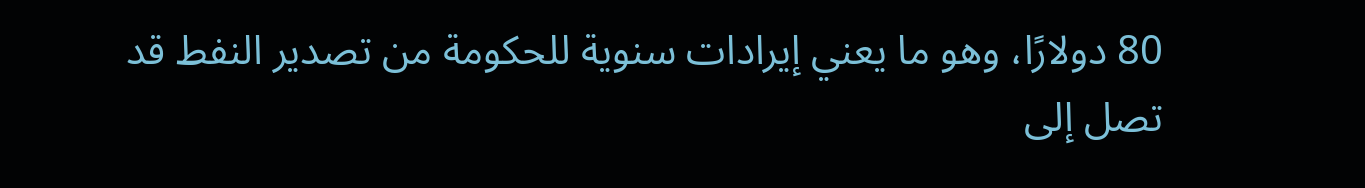80 دولارًا، وهو ما يعني إيرادات سنوية للحكومة من تصدير النفط قد تصل إلى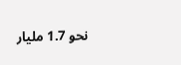نحو 1.7 مليار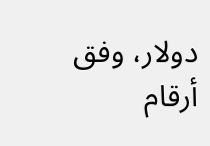دولار، وفق أرقام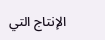الإنتاج التي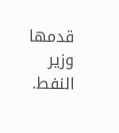قدمها وزير النفط.